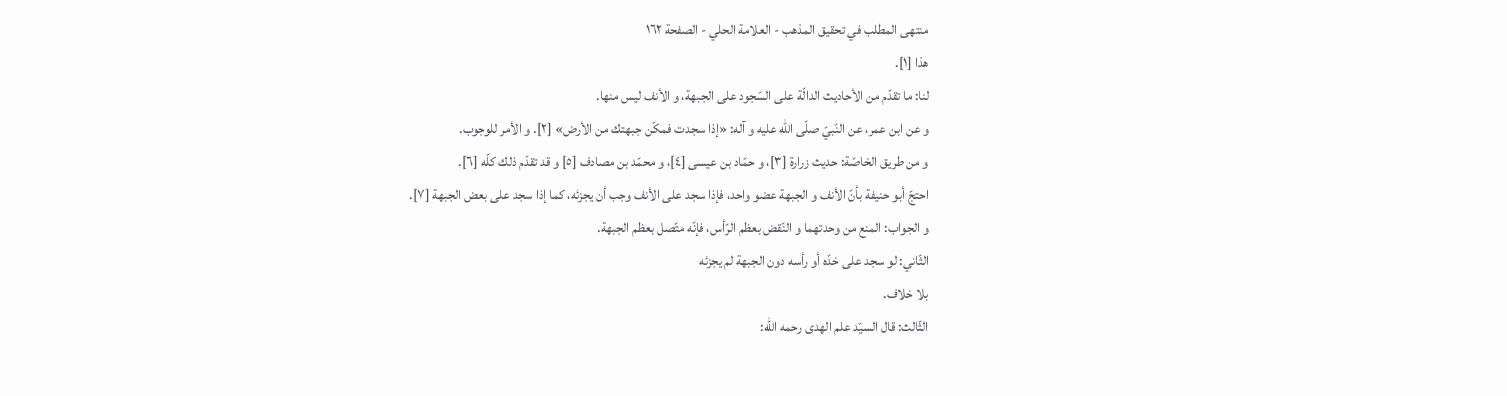منتهى المطلب في تحقيق المذهب - العلامة الحلي - الصفحة ١٦٢
هذا [١].
لنا: ما تقدّم من الأحاديث الدالّة على السّجود على الجبهة، و الأنف ليس منها.
و عن ابن عمر، عن النّبيّ صلّى اللّه عليه و آله: «إذا سجدت فمكّن جبهتك من الأرض» [٢]. و الأمر للوجوب.
و من طريق الخاصّة: حديث زرارة [٣]، و حمّاد بن عيسى [٤]، و محمّد بن مصادف [٥] و قد تقدّم ذلك كلّه [٦].
احتجّ أبو حنيفة بأنّ الأنف و الجبهة عضو واحد، فإذا سجد على الأنف وجب أن يجزئه، كما إذا سجد على بعض الجبهة [٧].
و الجواب: المنع من وحدتهما و النّقض بعظم الرّأس، فإنّه متّصل بعظم الجبهة.
الثّاني: لو سجد على خدّه أو رأسه دون الجبهة لم يجزئه
بلا خلاف.
الثّالث: قال السيّد علم الهدى رحمه اللّه: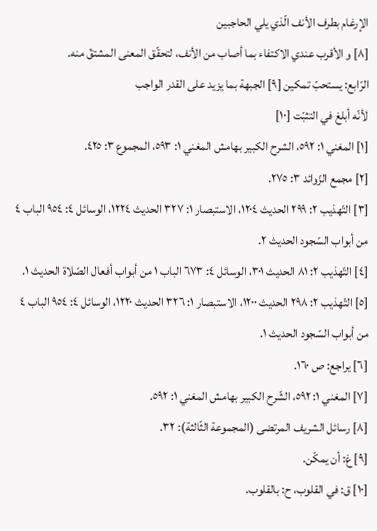الإرغام بطرف الأنف الّذي يلي الحاجبين
[٨] و الأقرب عندي الاكتفاء بما أصاب من الأنف، لتحقّق المعنى المشتقّ منه.
الرّابع: يستحبّ تمكين [٩] الجبهة بما يزيد على القدر الواجب
لأنّه أبلغ في التثبّت [١٠]
[١] المغني ١: ٥٩٢، الشرح الكبير بهامش المغني ١: ٥٩٣، المجموع ٣: ٤٢٥.
[٢] مجمع الزّوائد ٣: ٢٧٥.
[٣] التّهذيب ٢: ٢٩٩ الحديث ١٢٠٤، الاستبصار ١: ٣٢٧ الحديث ١٢٢٤، الوسائل ٤: ٩٥٤ الباب ٤ من أبواب السّجود الحديث ٢.
[٤] التّهذيب ٢: ٨١ الحديث ٣٠١، الوسائل ٤: ٦٧٣ الباب ١ من أبواب أفعال الصّلاة الحديث ١.
[٥] التّهذيب ٢: ٢٩٨ الحديث ١٢٠٠، الاستبصار ١: ٣٢٦ الحديث ١٢٢٠، الوسائل ٤: ٩٥٤ الباب ٤ من أبواب السّجود الحديث ١.
[٦] يراجع: ص ١٦٠.
[٧] المغني ١: ٥٩٢، الشّرح الكبير بهامش المغني ١: ٥٩٢.
[٨] رسائل الشريف المرتضى (المجموعة الثّالثة): ٣٢.
[٩] غ: أن يمكّن.
[١٠] ق: في القلوب، ح: بالقلوب.